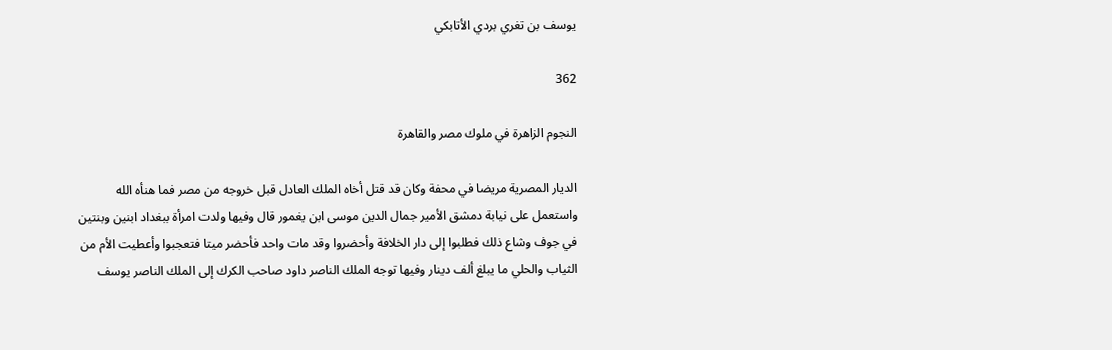يوسف بن تغري بردي الأتابكي

362

النجوم الزاهرة في ملوك مصر والقاهرة

الديار المصرية مريضا في محفة وكان قد قتل أخاه الملك العادل قبل خروجه من مصر فما هنأه الله واستعمل على نيابة دمشق الأمير جمال الدين موسى ابن يغمور قال وفيها ولدت امرأة ببغداد ابنين وبنتين في جوف وشاع ذلك فطلبوا إلى دار الخلافة وأحضروا وقد مات واحد فأحضر ميتا فتعجبوا وأعطيت الأم من الثياب والحلي ما يبلغ ألف دينار وفيها توجه الملك الناصر داود صاحب الكرك إلى الملك الناصر يوسف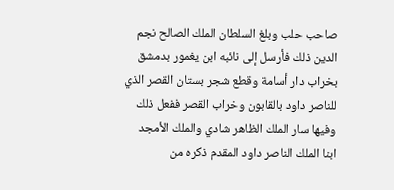صاحب حلب وبلغ السلطان الملك الصالح نجم الدين ذلك فأرسل إلى نائبه ابن يغمور بدمشق بخراب دار أسامة وقطع شجر بستان القصر الذي للناصر داود بالقابون وخراب القصر ففعل ذلك وفيها سار الملك الظاهر شادي والملك الأمجد ابنا الملك الناصر داود المقدم ذكره من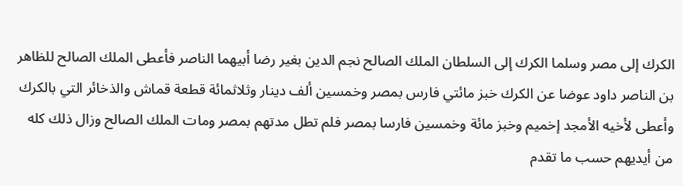الكرك إلى مصر وسلما الكرك إلى السلطان الملك الصالح نجم الدين بغير رضا أبيهما الناصر فأعطى الملك الصالح للظاهر بن الناصر داود عوضا عن الكرك خبز مائتي فارس بمصر وخمسين ألف دينار وثلاثمائة قطعة قماش والذخائر التي بالكرك وأعطى لأخيه الأمجد إخميم وخبز مائة وخمسين فارسا بمصر فلم تطل مدتهم بمصر ومات الملك الصالح وزال ذلك كله من أيديهم حسب ما تقدم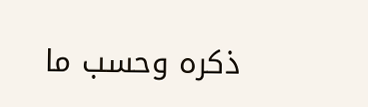ذكره وحسب ما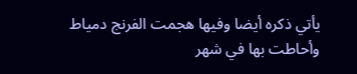يأتي ذكره أيضا وفيها هجمت الفرنج دمياط وأحاطت بها في شهر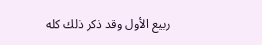ربيع الأول وقد ذكر ذلك كله